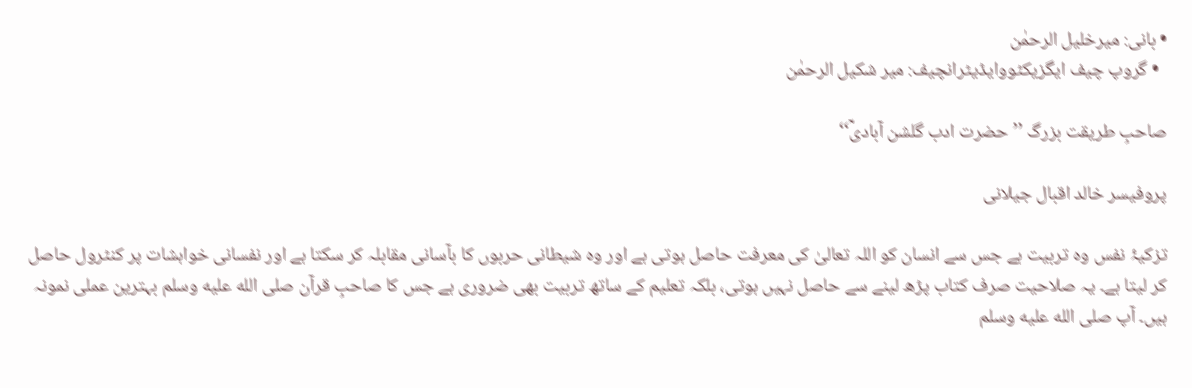• بانی: میرخلیل الرحمٰن
  • گروپ چیف ایگزیکٹووایڈیٹرانچیف: میر شکیل الرحمٰن

صاحبِ طریقت بزرگ ’’حضرت ادب گلشن آبادیؒ‘‘

پروفیسر خالد اقبال جیلانی

تزکیۂ نفس وہ تربیت ہے جس سے انسان کو اللہ تعالیٰ کی معرفت حاصل ہوتی ہے اور وہ شیطانی حربوں کا بآسانی مقابلہ کر سکتا ہے اور نفسانی خواہشات پر کنٹرول حاصل کر لیتا ہے۔ یہ صلاحیت صرف کتاب پڑھ لینے سے حاصل نہیں ہوتی، بلکہ تعلیم کے ساتھ تربیت بھی ضروری ہے جس کا صاحبِ قرآن صلى الله عليه وسلم بہترین عملی نمونہ ہیں۔ آپ صلى الله عليه وسلم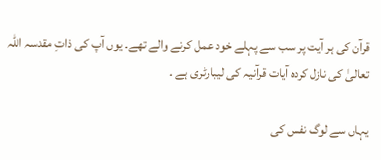قرآن کی ہر آیت پر سب سے پہلے خود عمل کرنے والے تھے۔ یوں آپ کی ذاتِ مقدسہ اللہ تعالیٰ کی نازل کردہ آیات قرآنیہ کی لیبارٹری ہے ۔

یہاں سے لوگ نفس کی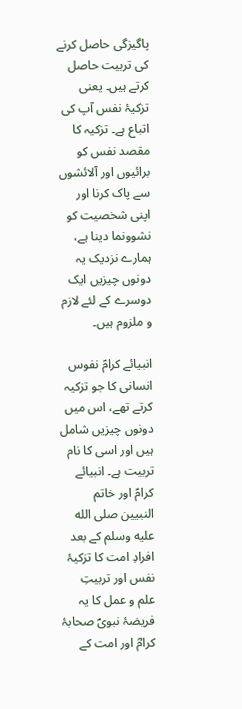پاگیزگی حاصل کرنے کی تربیت حاصل کرتے ہیں۔ یعنی تزکیۂ نفس آپ کی اتباع ہے۔ تزکیہ کا مقصد نفس کو برائیوں اور آلائشوں سے پاک کرنا اور اپنی شخصیت کو نشوونما دینا ہے، ہمارے نزدیک یہ دونوں چیزیں ایک دوسرے کے لئے لازم و ملزوم ہیں۔

انبیائے کرامؑ نفوس انسانی کا جو تزکیہ کرتے تھے، اس میں دونوں چیزیں شامل ہیں اور اسی کا نام تربیت ہے۔ انبیائے کرامؑ اور خاتم النبیین صلى الله عليه وسلم کے بعد افرادِ امت کا تزکیۂ نفس اور تربیتِ علم و عمل کا یہ فریضۂ نبویؐ صحابۂ کرامؓ اور امت کے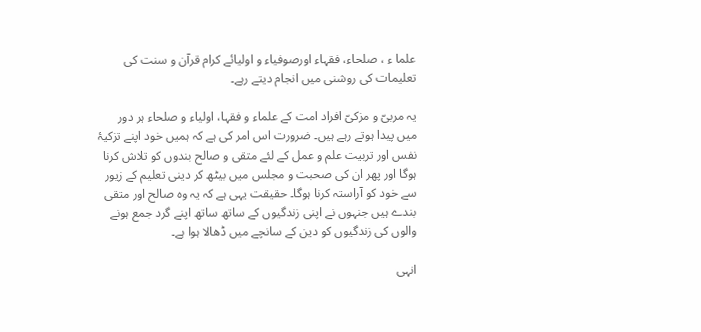علما ء ، صلحاء، فقہاء اورصوفیاء و اولیائے کرام قرآن و سنت کی تعلیمات کی روشنی میں انجام دیتے رہے۔

یہ مربیّ و مزکیّ افراد امت کے علماء و فقہا، اولیاء و صلحاء ہر دور میں پیدا ہوتے رہے ہیں۔ ضرورت اس امر کی ہے کہ ہمیں خود اپنے تزکیۂ نفس اور تربیت علم و عمل کے لئے متقی و صالح بندوں کو تلاش کرنا ہوگا اور پھر ان کی صحبت و مجلس میں بیٹھ کر دینی تعلیم کے زیور سے خود کو آراستہ کرنا ہوگا۔ حقیقت یہی ہے کہ یہ وہ صالح اور متقی بندے ہیں جنہوں نے اپنی زندگیوں کے ساتھ ساتھ اپنے گرد جمع ہونے والوں کی زندگیوں کو دین کے سانچے میں ڈھالا ہوا ہے۔

انہی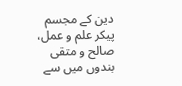دین کے مجسم پیکر علم و عمل، صالح و متقی بندوں میں سے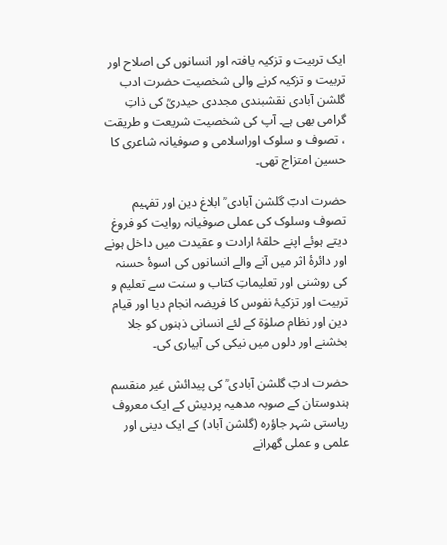ایک تربیت و تزکیہ یافتہ اور انسانوں کی اصلاح اور تربیت و تزکیہ کرنے والی شخصیت حضرت ادب گلشن آبادی نقشبندی مجددی حیدریؒ کی ذاتِ گرامی بھی ہے۔ آپ کی شخصیت شریعت و طریقت ، تصوف و سلوک اوراسلامی و صوفیانہ شاعری کا حسین امتزاج تھی۔

حضرت ادبؔ گلشن آبادی ؒ ابلاغ دین اور تفہیم تصوف وسلوک کی عملی صوفیانہ روایت کو فروغ دیتے ہوئے اپنے حلقۂ ارادت و عقیدت میں داخل ہونے اور دائرۂ اثر میں آنے والے انسانوں کی اسوۂ حسنہ کی روشنی اور تعلیماتِ کتاب و سنت سے تعلیم و تربیت اور تزکیۂ نفوس کا فریضہ انجام دیا اور قیام دین اور نظام صلوٰۃ کے لئے انسانی ذہنوں کو جلا بخشنے اور دلوں میں نیکی کی آبیاری کی۔

حضرت ادبؔ گلشن آبادی ؒ کی پیدائش غیر منقسم ہندوستان کے صوبہ مدھیہ پردیش کے ایک معروف ریاستی شہر جاؤرہ (گلشن آباد) کے ایک دینی اور علمی و عملی گھرانے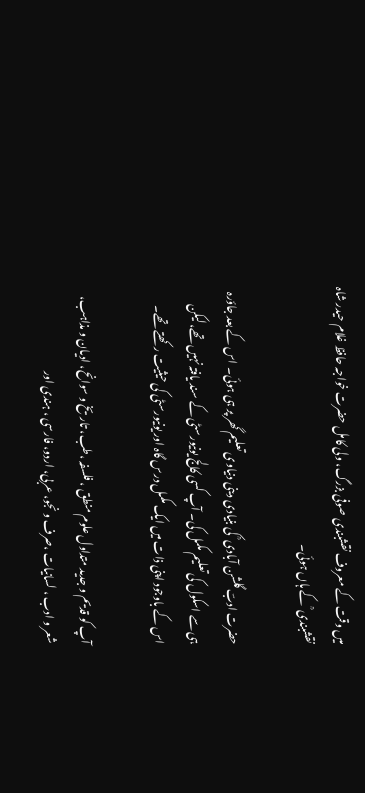میں وقت کے معروف نقشبندی صوفی بزرگ، ولی کامل حضرت خواجہ حافظ غلام حیدر شاہ نقشبندی ؒ کے ہاں ہوئی۔

حضرت ادبؔ گلشن آبادی ؒ کی بنیادی دینی دنیاوی تعلیم گھر پر ہی ہوئی۔ اس کے بعد جاؤرہ ہی سے اسکول کی تعلیم مکمل کی۔ آپ کسی کالج یونیورسٹی کے سند یافتہ نہیں تھے، لیکن اس کے باوجود اپنی ذات میں ایک مکمل درس گاہ اور یونیورسٹی کی حیثیت رکھتے تھے۔

آپ کو قدیم و جدید متداول علوم منطق ، فلسفہ ،طب، تاریخ و سوانح، ادیان و مذاہب، شعر و ادب ، لسانیات ،صرف و نجو، عربی، اردو، فارسی ، ہندی اور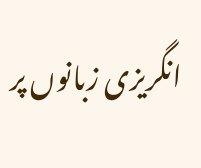انگریزی زبانوں پر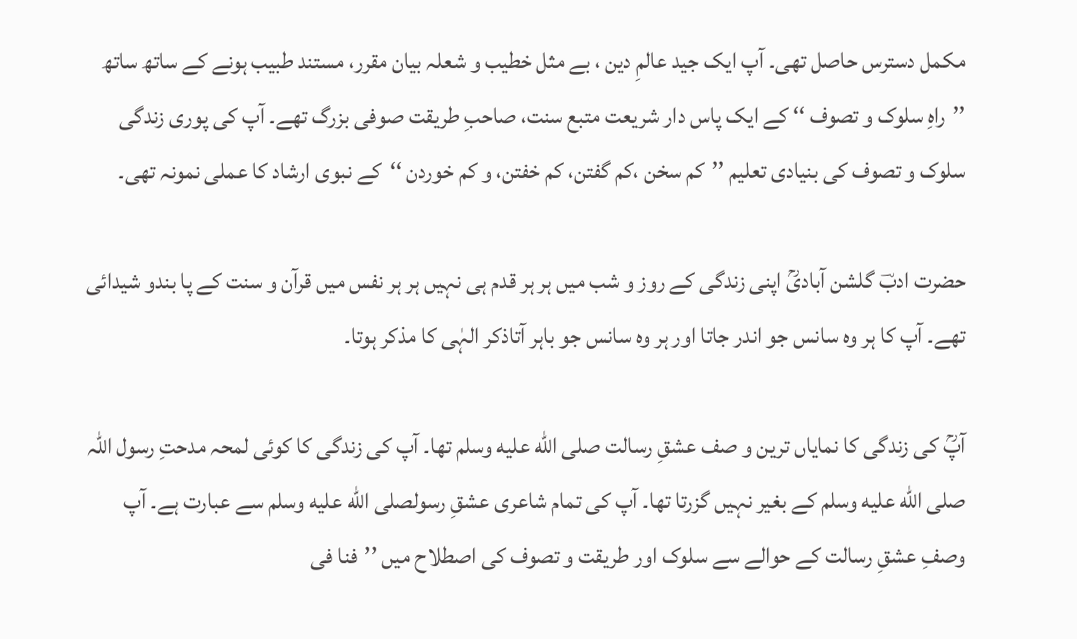مکمل دسترس حاصل تھی۔ آپ ایک جید عالمِ دین ، بے مثل خطیب و شعلہ بیان مقرر، مستند طبیب ہونے کے ساتھ ساتھ ’’راہِ سلوک و تصوف ‘‘ کے ایک پاس دار شریعت متبع سنت، صاحبِ طریقت صوفی بزرگ تھے۔ آپ کی پوری زندگی سلوک و تصوف کی بنیادی تعلیم ’’کم سخن ،کم گفتن، کم خفتن، و کم خوردن ‘‘کے نبوی ارشاد کا عملی نمونہ تھی۔

حضرت ادبؔ گلشن آبادیؒ اپنی زندگی کے روز و شب میں ہر ہر قدم ہی نہیں ہر ہر نفس میں قرآن و سنت کے پا بندو شیدائی تھے۔ آپ کا ہر وہ سانس جو اندر جاتا اور ہر وہ سانس جو باہر آتاذکر الہٰی کا مذکر ہوتا۔

آپؒ کی زندگی کا نمایاں ترین و صف عشقِ رسالت صلى الله عليه وسلم تھا۔ آپ کی زندگی کا کوئی لمحہ مدحتِ رسول اللہ صلى الله عليه وسلم کے بغیر نہیں گزرتا تھا۔ آپ کی تمام شاعری عشقِ رسولصلى الله عليه وسلم سے عبارت ہے۔ آپ وصفِ عشقِ رسالت کے حوالے سے سلوک اور طریقت و تصوف کی اصطلاح میں ’’فنا فی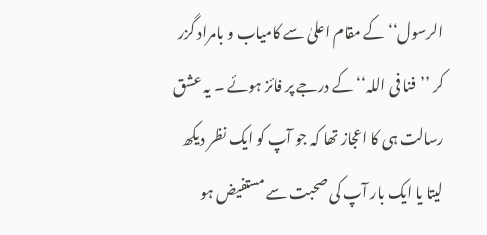الرسول‘‘ کے مقام اعلیٰ سے کامیاب و بامراد گزر کر ’’فنا فی اللہ‘‘ کے درجے پر فائز ہوئے ۔ یہ عشق رسالت ہی کا اعجاز تھا کہ جو آپ کو ایک نظر دیکھ لیتا یا ایک بار آپ کی صحبت سے مستفیض ہو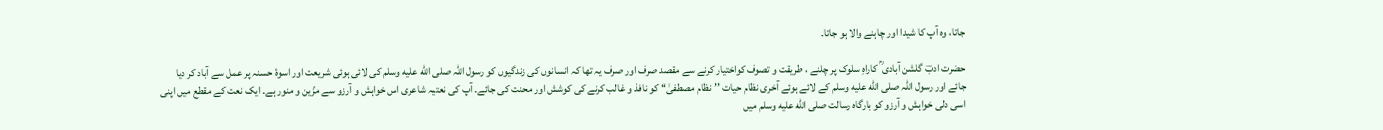جاتا، وہ آپ کا شیدا اور چاہنے والا ہو جاتا۔

حضرت ادبؔ گلشن آبادی ؒ کاراہِ سلوک پر چلنے ، طریقت و تصوف کواختیار کرنے سے مقصد صرف اور صرف یہ تھا کہ انسانوں کی زندگیوں کو رسول اللہ صلى الله عليه وسلم کی لائی ہوئی شریعت اور اسوۂ حسنہ پر عمل سے آباد کر دیا جائے اور رسول اللہ صلى الله عليه وسلم کے لائے ہوئے آخری نظام حیات ’’نظام مصطفیٰ‘‘ کو نافذ و غالب کرنے کی کوشش اور محنت کی جائے۔ آپ کی نعتیہ شاعری اس خواہش و آرزو سے مزّین و منور ہے۔ ایک نعت کے مقطع میں اپنی اسی دلی خواہش و آرزو کو بارگاہ رسالت صلى الله عليه وسلم میں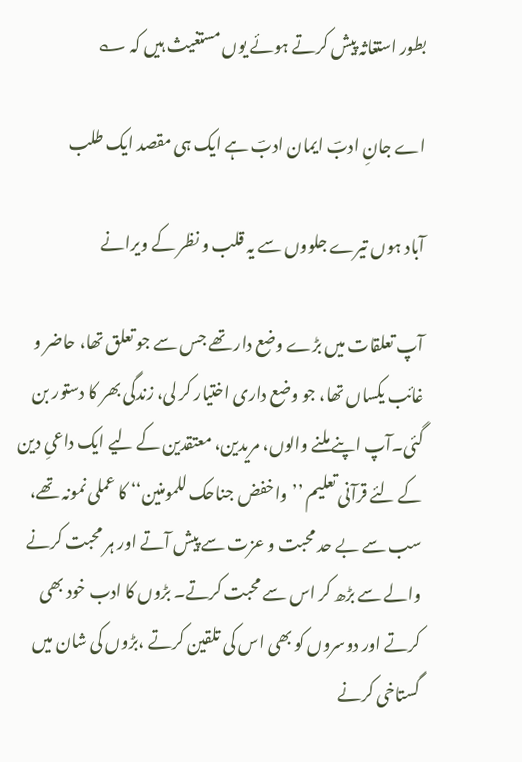بطور استغاثہ پیش کرتے ہوئے یوں مستغیث ہیں کہ ؎

اے جانِ ادبؔ ایمان ادبؔ ہے ایک ہی مقصد ایک طلب

آباد ہوں تیرے جلووں سے یہ قلب و نظر کے ویرانے

آپ تعلقات میں بڑے وضع دار تھے جس سے جو تعلق تھا، حاضر و غائب یکساں تھا، جو وضع داری اختیار کر لی، زندگی بھر کا دستور بن گئی۔آپ اپنے ملنے والوں، مریدین، معتقدین کے لیے ایک داعیِ دین کے لئے قرآنی تعلیم ’’واخفض جناحک للمومنین‘‘ کا عملی نمونہ تھے، سب سے بے حد محبت و عزت سے پیش آتے اور ہر محبت کرنے والے سے بڑھ کر اس سے محبت کرتے۔ بڑوں کا ادب خود بھی کرتے اور دوسروں کو بھی اس کی تلقین کرتے ،بڑوں کی شان میں گستاخی کرنے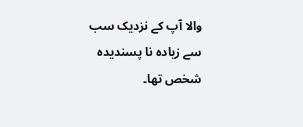والا آپ کے نزدیک سب سے زیادہ نا پسندیدہ شخص تھا۔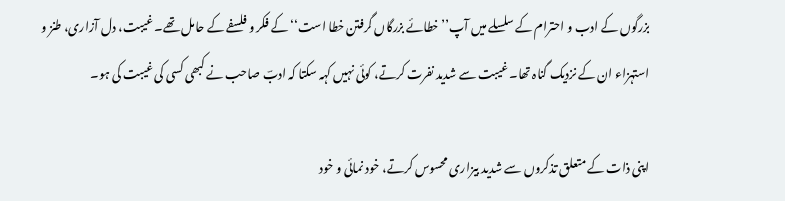بزرگوں کے ادب و احترام کے سلسلے میں آپ’’ خطائے بزرگاں گرفتن خطا است‘‘کے فکر و فلسفے کے حامل تھے۔ غیبت، دل آزاری، طنز و استہزاء ان کے نزدیک گناہ تھا۔ غیبت سے شدید نفرت کرتے، کوئی نہیں کہہ سکتا کہ ادبؔ صاحب نے کبھی کسی کی غیبت کی ہو۔

اپنی ذات کے متعلق تذکروں سے شدید بیزاری محسوس کرتے، خود نمائی و خود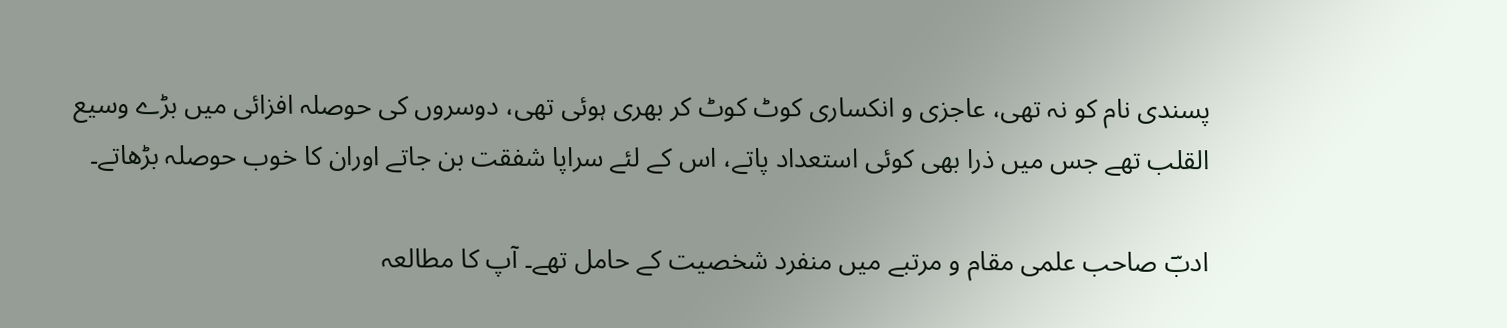پسندی نام کو نہ تھی، عاجزی و انکساری کوٹ کوٹ کر بھری ہوئی تھی، دوسروں کی حوصلہ افزائی میں بڑے وسیع القلب تھے جس میں ذرا بھی کوئی استعداد پاتے، اس کے لئے سراپا شفقت بن جاتے اوران کا خوب حوصلہ بڑھاتے۔

ادبؔ صاحب علمی مقام و مرتبے میں منفرد شخصیت کے حامل تھے۔ آپ کا مطالعہ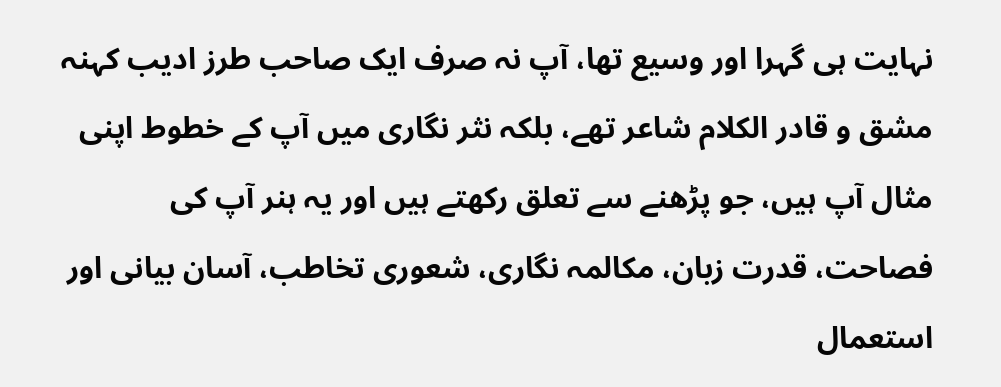نہایت ہی گہرا اور وسیع تھا، آپ نہ صرف ایک صاحب طرز ادیب کہنہ مشق و قادر الکلام شاعر تھے، بلکہ نثر نگاری میں آپ کے خطوط اپنی مثال آپ ہیں، جو پڑھنے سے تعلق رکھتے ہیں اور یہ ہنر آپ کی فصاحت، قدرت زبان، مکالمہ نگاری، شعوری تخاطب، آسان بیانی اور استعمال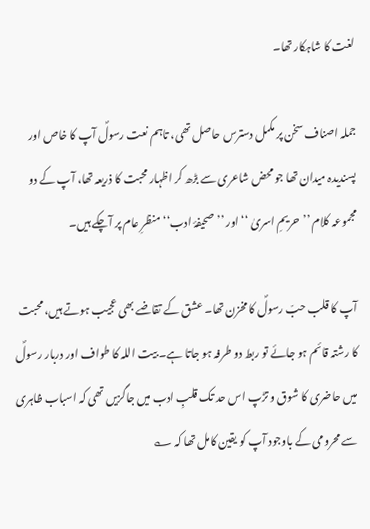لغت کا شاہکار تھا۔

جملہ اصناف سخن پر مکمل دسترس حاصل تھی، تاہم نعت رسولؐ آپ کا خاص اور پسندیدہ میدان تھا جو محض شاعری سے بڑھ کر اظہار محبت کا ذریعہ تھا، آپ کے دو مجموعہ کلام ’’حریمِ اسریٰ ‘‘اور ’’صحیفۂ ادب‘‘ منظرِ عام پر آچکے ہیں۔

آپ کا قلب حبّ رسولؐ کا مخزن تھا۔ عشق کے تقاضے بھی عجیب ہوتے ہیں، محبت کا رشتہ قائم ہو جائے تو ربط دو طرفہ ہو جاتا ہے۔ بیت اللہ کا طواف اور دربار رسولؐ میں حاضری کا شوق و تڑپ اس حد تک قلبِ ادب میں جاگزیں تھی کہ اسباب ظاہری سے محرومی کے باوجود آپ کو یقین کامل تھا کہ ؎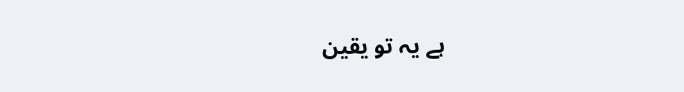ہے یہ تو یقین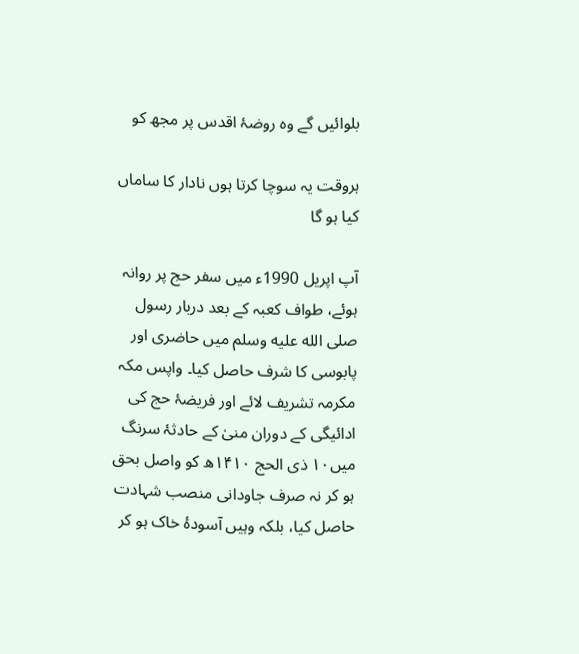بلوائیں گے وہ روضۂ اقدس پر مجھ کو

ہروقت یہ سوچا کرتا ہوں نادار کا ساماں کیا ہو گا

آپ اپریل 1990ء میں سفر حج پر روانہ ہوئے، طواف کعبہ کے بعد دربار رسول صلى الله عليه وسلم میں حاضری اور پابوسی کا شرف حاصل کیا۔ واپس مکہ مکرمہ تشریف لائے اور فریضۂ حج کی ادائیگی کے دوران منیٰ کے حادثۂ سرنگ میں۱۰ ذی الحج ۱۴۱۰ھ کو واصل بحق ہو کر نہ صرف جاودانی منصب شہادت حاصل کیا، بلکہ وہیں آسودۂ خاک ہو کر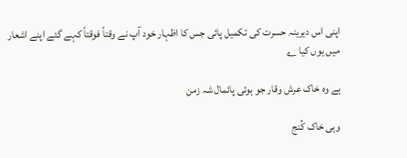اپنی اس دیرینہ حسرت کی تکمیل پائی جس کا اظہار خود آپ نے وقتاً فوقتاً کہے گئے اپنے اشعار میں یوں کیا ؎

ہے وہ خاک عرش وقار جو ہوئی پائمال شہ زمن

وہی خاک کُنج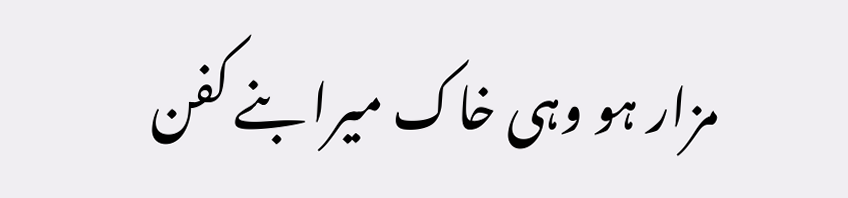مزار ہو وہی خاک میرا بنے کفن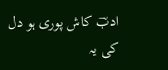ادبؔ کاش پوری ہو دل کی یہ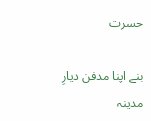حسرت

بنے اپنا مدفن دیارِ مدینہ